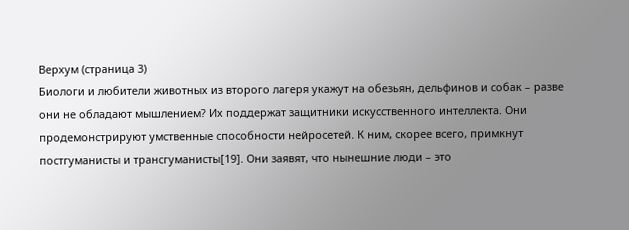Верхум (страница 3)
Биологи и любители животных из второго лагеря укажут на обезьян, дельфинов и собак – разве они не обладают мышлением? Их поддержат защитники искусственного интеллекта. Они продемонстрируют умственные способности нейросетей. К ним, скорее всего, примкнут постгуманисты и трансгуманисты[19]. Они заявят, что нынешние люди – это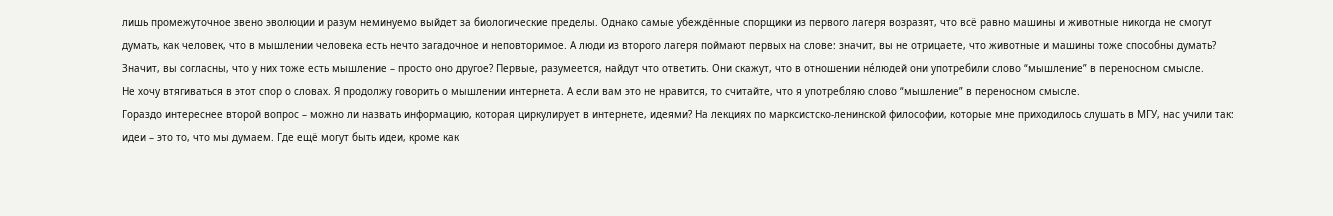лишь промежуточное звено эволюции и разум неминуемо выйдет за биологические пределы. Однако самые убеждённые спорщики из первого лагеря возразят, что всё равно машины и животные никогда не смогут думать, как человек, что в мышлении человека есть нечто загадочное и неповторимое. А люди из второго лагеря поймают первых на слове: значит, вы не отрицаете, что животные и машины тоже способны думать? Значит, вы согласны, что у них тоже есть мышление – просто оно другое? Первые, разумеется, найдут что ответить. Они скажут, что в отношении нéлюдей они употребили слово “мышление” в переносном смысле.
Не хочу втягиваться в этот спор о словах. Я продолжу говорить о мышлении интернета. А если вам это не нравится, то считайте, что я употребляю слово “мышление” в переносном смысле.
Гораздо интереснее второй вопрос – можно ли назвать информацию, которая циркулирует в интернете, идеями? На лекциях по марксистско-ленинской философии, которые мне приходилось слушать в МГУ, нас учили так: идеи – это то, что мы думаем. Где ещё могут быть идеи, кроме как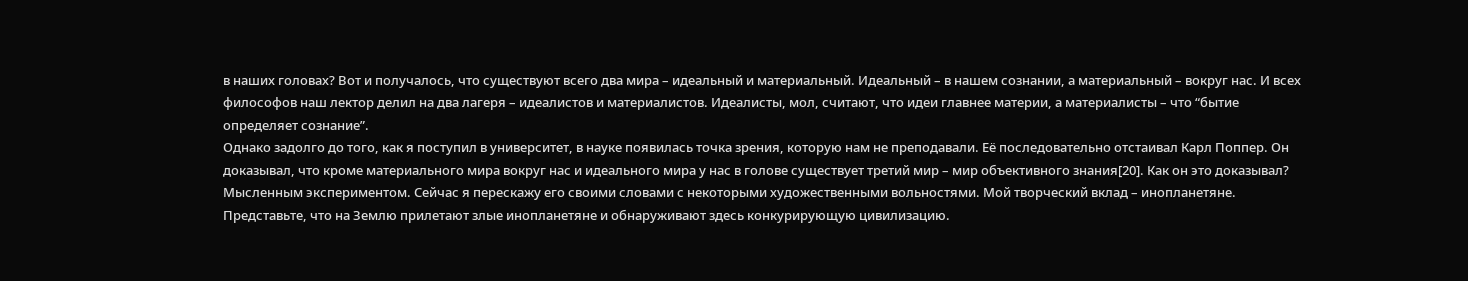в наших головах? Вот и получалось, что существуют всего два мира – идеальный и материальный. Идеальный – в нашем сознании, а материальный – вокруг нас. И всех философов наш лектор делил на два лагеря – идеалистов и материалистов. Идеалисты, мол, считают, что идеи главнее материи, а материалисты – что “бытие определяет сознание”.
Однако задолго до того, как я поступил в университет, в науке появилась точка зрения, которую нам не преподавали. Её последовательно отстаивал Карл Поппер. Он доказывал, что кроме материального мира вокруг нас и идеального мира у нас в голове существует третий мир – мир объективного знания[20]. Как он это доказывал? Мысленным экспериментом. Сейчас я перескажу его своими словами с некоторыми художественными вольностями. Мой творческий вклад – инопланетяне.
Представьте, что на Землю прилетают злые инопланетяне и обнаруживают здесь конкурирующую цивилизацию.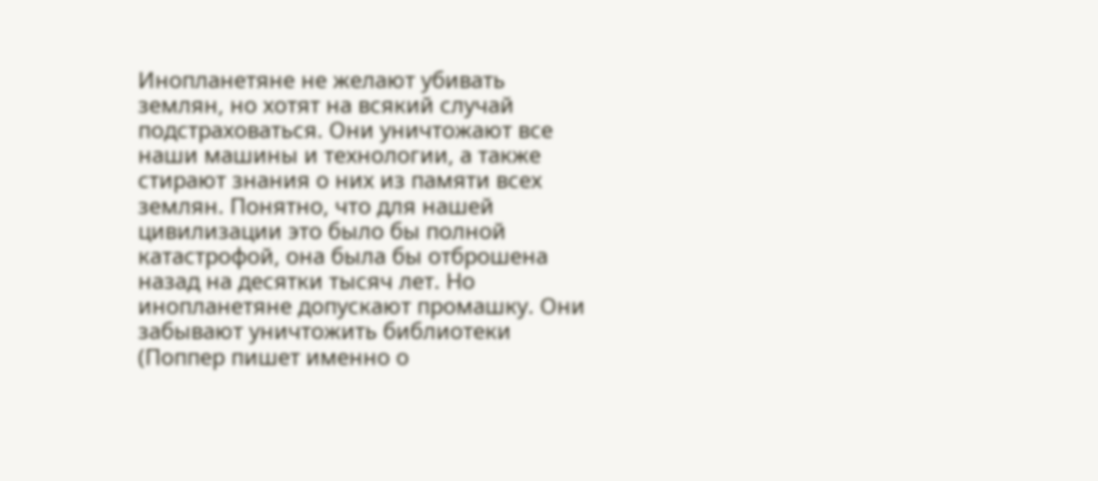Инопланетяне не желают убивать землян, но хотят на всякий случай подстраховаться. Они уничтожают все наши машины и технологии, а также стирают знания о них из памяти всех землян. Понятно, что для нашей цивилизации это было бы полной катастрофой, она была бы отброшена назад на десятки тысяч лет. Но инопланетяне допускают промашку. Они забывают уничтожить библиотеки (Поппер пишет именно о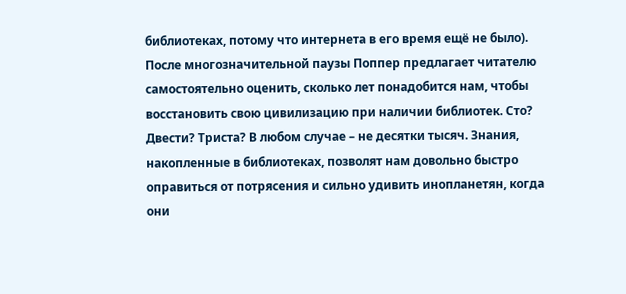библиотеках, потому что интернета в его время ещё не было).
После многозначительной паузы Поппер предлагает читателю самостоятельно оценить, сколько лет понадобится нам, чтобы восстановить свою цивилизацию при наличии библиотек. Сто? Двести? Триста? В любом случае – не десятки тысяч. Знания, накопленные в библиотеках, позволят нам довольно быстро оправиться от потрясения и сильно удивить инопланетян, когда они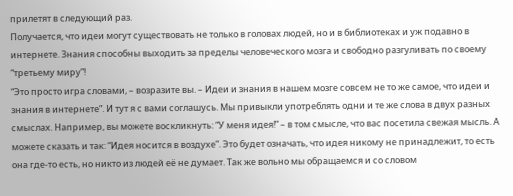прилетят в следующий раз.
Получается, что идеи могут существовать не только в головах людей, но и в библиотеках и уж подавно в интернете. Знания способны выходить за пределы человеческого мозга и свободно разгуливать по своему “третьему миру”!
“Это просто игра словами, – возразите вы. – Идеи и знания в нашем мозге совсем не то же самое, что идеи и знания в интернете”. И тут я с вами соглашусь. Мы привыкли употреблять одни и те же слова в двух разных смыслах. Например, вы можете воскликнуть: “У меня идея!” – в том смысле, что вас посетила свежая мысль. А можете сказать и так: “Идея носится в воздухе”. Это будет означать, что идея никому не принадлежит, то есть она где-то есть, но никто из людей её не думает. Так же вольно мы обращаемся и со словом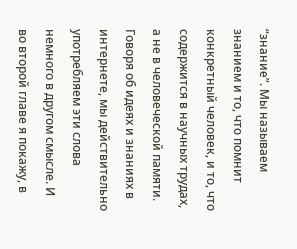“знание”. Мы называем знанием и то, что помнит конкретный человек, и то, что содержится в научных трудах, а не в человеческой памяти.
Говоря об идеях и знаниях в интернете, мы действительно употребляем эти слова немного в другом смысле. И во второй главе я покажу, в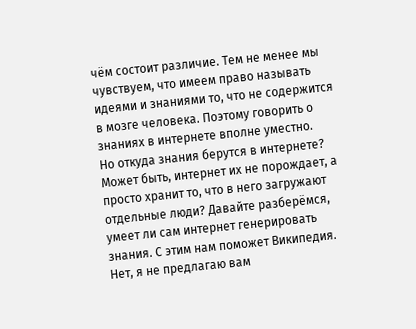чём состоит различие. Тем не менее мы чувствуем, что имеем право называть идеями и знаниями то, что не содержится в мозге человека. Поэтому говорить о знаниях в интернете вполне уместно.
Но откуда знания берутся в интернете? Может быть, интернет их не порождает, а просто хранит то, что в него загружают отдельные люди? Давайте разберёмся, умеет ли сам интернет генерировать знания. С этим нам поможет Википедия. Нет, я не предлагаю вам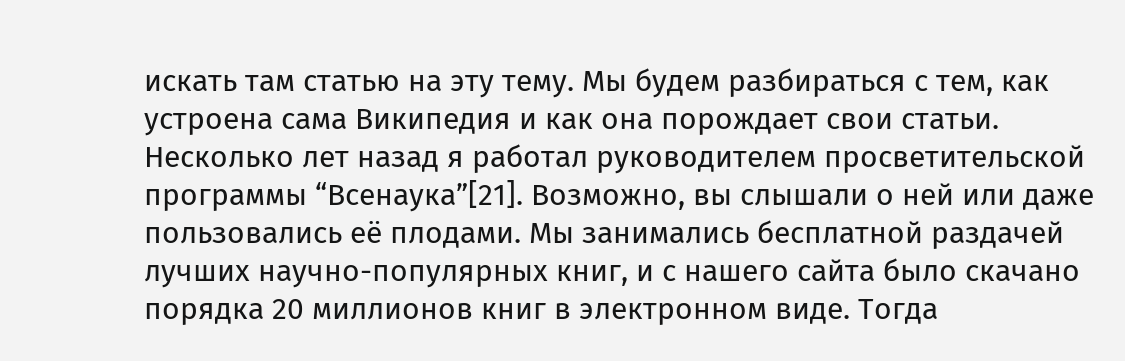искать там статью на эту тему. Мы будем разбираться с тем, как устроена сама Википедия и как она порождает свои статьи.
Несколько лет назад я работал руководителем просветительской программы “Всенаука”[21]. Возможно, вы слышали о ней или даже пользовались её плодами. Мы занимались бесплатной раздачей лучших научно-популярных книг, и с нашего сайта было скачано порядка 20 миллионов книг в электронном виде. Тогда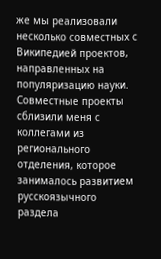же мы реализовали несколько совместных с Википедией проектов, направленных на популяризацию науки. Совместные проекты сблизили меня с коллегами из регионального отделения, которое занималось развитием русскоязычного раздела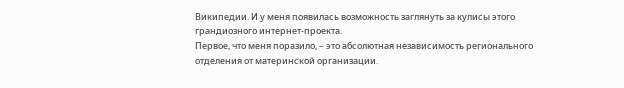Википедии. И у меня появилась возможность заглянуть за кулисы этого грандиозного интернет-проекта.
Первое, что меня поразило, – это абсолютная независимость регионального отделения от материнской организации.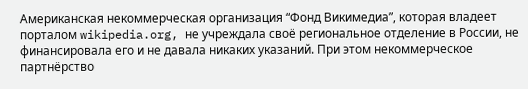Американская некоммерческая организация “Фонд Викимедиа”, которая владеет порталом wikipedia.org, не учреждала своё региональное отделение в России, не финансировала его и не давала никаких указаний. При этом некоммерческое партнёрство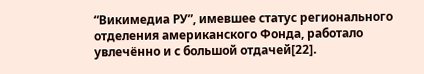“Викимедиа РУ”, имевшее статус регионального отделения американского Фонда, работало увлечённо и с большой отдачей[22].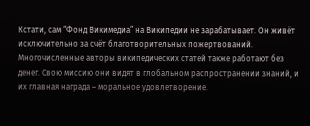Кстати, сам “Фонд Викимедиа” на Википедии не зарабатывает. Он живёт исключительно за счёт благотворительных пожертвований. Многочисленные авторы википедических статей также работают без денег. Свою миссию они видят в глобальном распространении знаний, и их главная награда – моральное удовлетворение.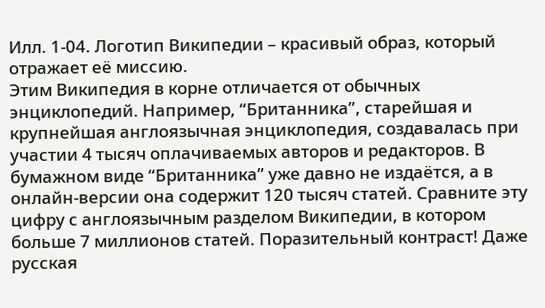Илл. 1-04. Логотип Википедии – красивый образ, который отражает её миссию.
Этим Википедия в корне отличается от обычных энциклопедий. Например, “Британника”, старейшая и крупнейшая англоязычная энциклопедия, создавалась при участии 4 тысяч оплачиваемых авторов и редакторов. В бумажном виде “Британника” уже давно не издаётся, а в онлайн-версии она содержит 120 тысяч статей. Сравните эту цифру с англоязычным разделом Википедии, в котором больше 7 миллионов статей. Поразительный контраст! Даже русская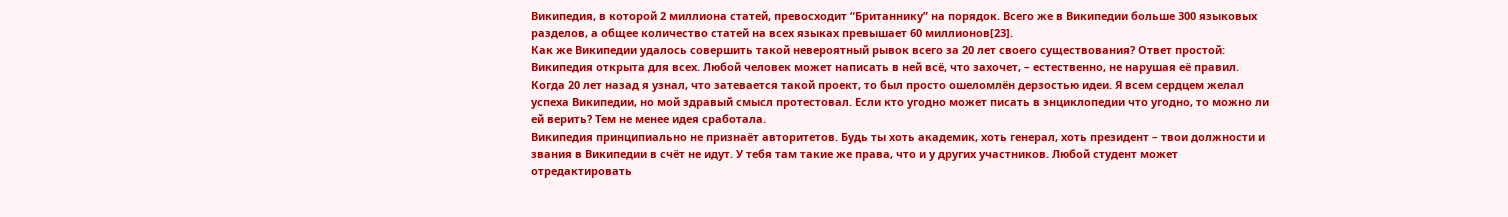Википедия, в которой 2 миллиона статей, превосходит “Британнику” на порядок. Всего же в Википедии больше 300 языковых разделов, а общее количество статей на всех языках превышает 60 миллионов[23].
Как же Википедии удалось совершить такой невероятный рывок всего за 20 лет своего существования? Ответ простой: Википедия открыта для всех. Любой человек может написать в ней всё, что захочет, – естественно, не нарушая её правил. Когда 20 лет назад я узнал, что затевается такой проект, то был просто ошеломлён дерзостью идеи. Я всем сердцем желал успеха Википедии, но мой здравый смысл протестовал. Если кто угодно может писать в энциклопедии что угодно, то можно ли ей верить? Тем не менее идея сработала.
Википедия принципиально не признаёт авторитетов. Будь ты хоть академик, хоть генерал, хоть президент – твои должности и звания в Википедии в счёт не идут. У тебя там такие же права, что и у других участников. Любой студент может отредактировать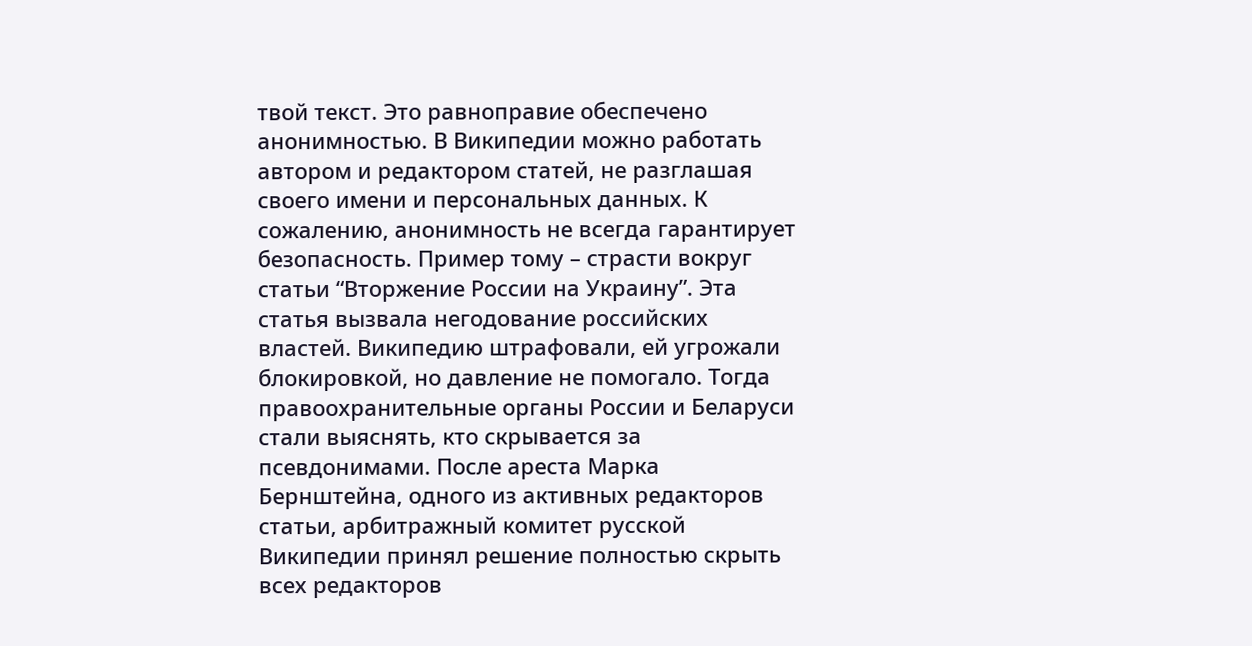твой текст. Это равноправие обеспечено анонимностью. В Википедии можно работать автором и редактором статей, не разглашая своего имени и персональных данных. К сожалению, анонимность не всегда гарантирует безопасность. Пример тому – страсти вокруг статьи “Вторжение России на Украину”. Эта статья вызвала негодование российских властей. Википедию штрафовали, ей угрожали блокировкой, но давление не помогало. Тогда правоохранительные органы России и Беларуси стали выяснять, кто скрывается за псевдонимами. После ареста Марка Бернштейна, одного из активных редакторов статьи, арбитражный комитет русской Википедии принял решение полностью скрыть всех редакторов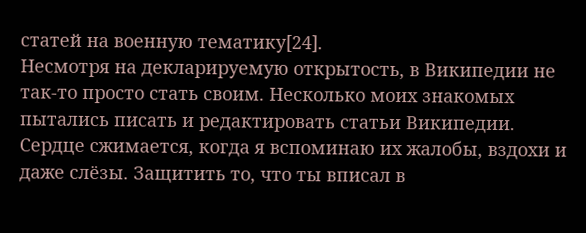статей на военную тематику[24].
Несмотря на декларируемую открытость, в Википедии не так-то просто стать своим. Несколько моих знакомых пытались писать и редактировать статьи Википедии. Сердце сжимается, когда я вспоминаю их жалобы, вздохи и даже слёзы. Защитить то, что ты вписал в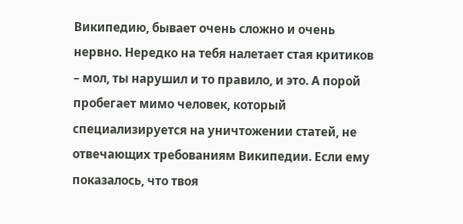Википедию, бывает очень сложно и очень нервно. Нередко на тебя налетает стая критиков – мол, ты нарушил и то правило, и это. А порой пробегает мимо человек, который специализируется на уничтожении статей, не отвечающих требованиям Википедии. Если ему показалось, что твоя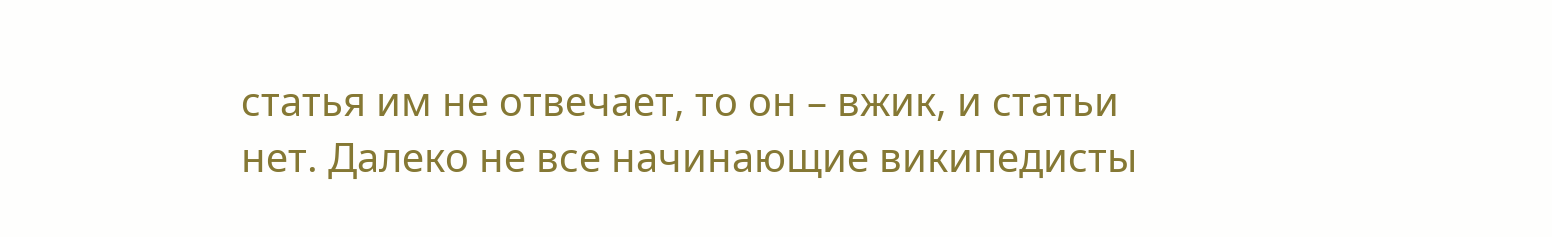статья им не отвечает, то он – вжик, и статьи нет. Далеко не все начинающие википедисты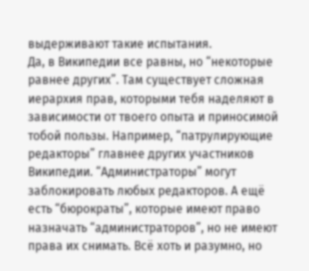выдерживают такие испытания.
Да, в Википедии все равны, но “некоторые равнее других”. Там существует сложная иерархия прав, которыми тебя наделяют в зависимости от твоего опыта и приносимой тобой пользы. Например, “патрулирующие редакторы” главнее других участников Википедии. “Администраторы” могут заблокировать любых редакторов. А ещё есть “бюрократы”, которые имеют право назначать “администраторов”, но не имеют права их снимать. Всё хоть и разумно, но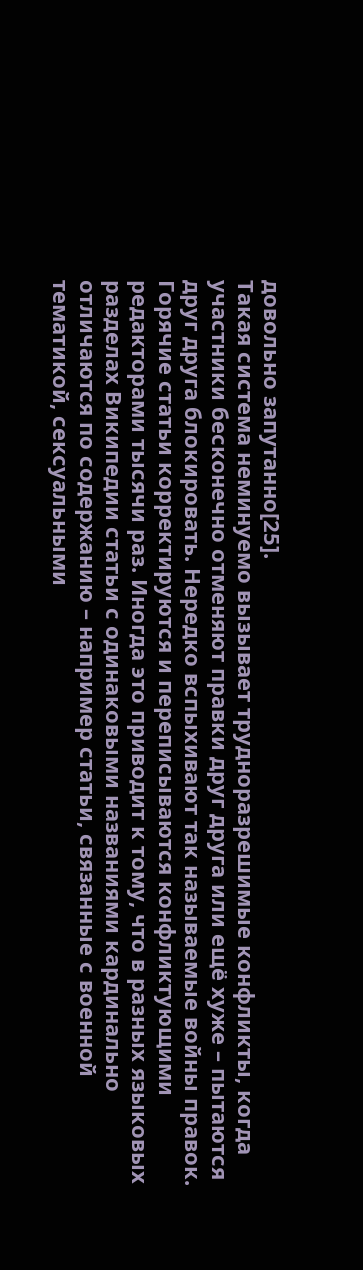довольно запутанно[25].
Такая система неминуемо вызывает трудноразрешимые конфликты, когда участники бесконечно отменяют правки друг друга или ещё хуже – пытаются друг друга блокировать. Нередко вспыхивают так называемые войны правок. Горячие статьи корректируются и переписываются конфликтующими редакторами тысячи раз. Иногда это приводит к тому, что в разных языковых разделах Википедии статьи с одинаковыми названиями кардинально отличаются по содержанию – например статьи, связанные с военной тематикой, сексуальными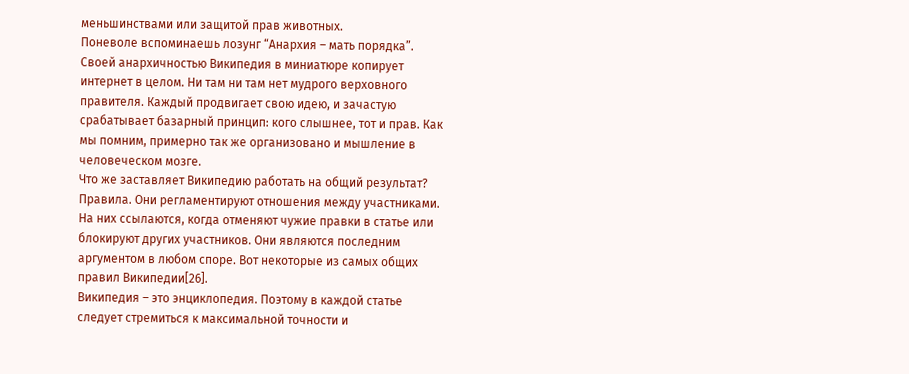меньшинствами или защитой прав животных.
Поневоле вспоминаешь лозунг “Анархия – мать порядка”. Своей анархичностью Википедия в миниатюре копирует интернет в целом. Ни там ни там нет мудрого верховного правителя. Каждый продвигает свою идею, и зачастую срабатывает базарный принцип: кого слышнее, тот и прав. Как мы помним, примерно так же организовано и мышление в человеческом мозге.
Что же заставляет Википедию работать на общий результат? Правила. Они регламентируют отношения между участниками. На них ссылаются, когда отменяют чужие правки в статье или блокируют других участников. Они являются последним аргументом в любом споре. Вот некоторые из самых общих правил Википедии[26].
Википедия – это энциклопедия. Поэтому в каждой статье следует стремиться к максимальной точности и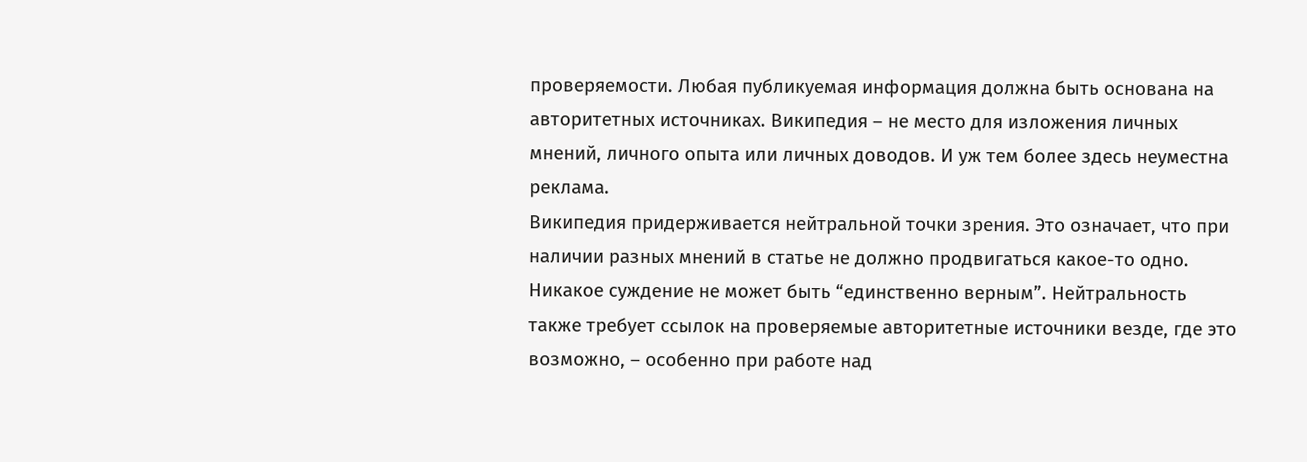проверяемости. Любая публикуемая информация должна быть основана на авторитетных источниках. Википедия – не место для изложения личных мнений, личного опыта или личных доводов. И уж тем более здесь неуместна реклама.
Википедия придерживается нейтральной точки зрения. Это означает, что при наличии разных мнений в статье не должно продвигаться какое-то одно. Никакое суждение не может быть “единственно верным”. Нейтральность также требует ссылок на проверяемые авторитетные источники везде, где это возможно, – особенно при работе над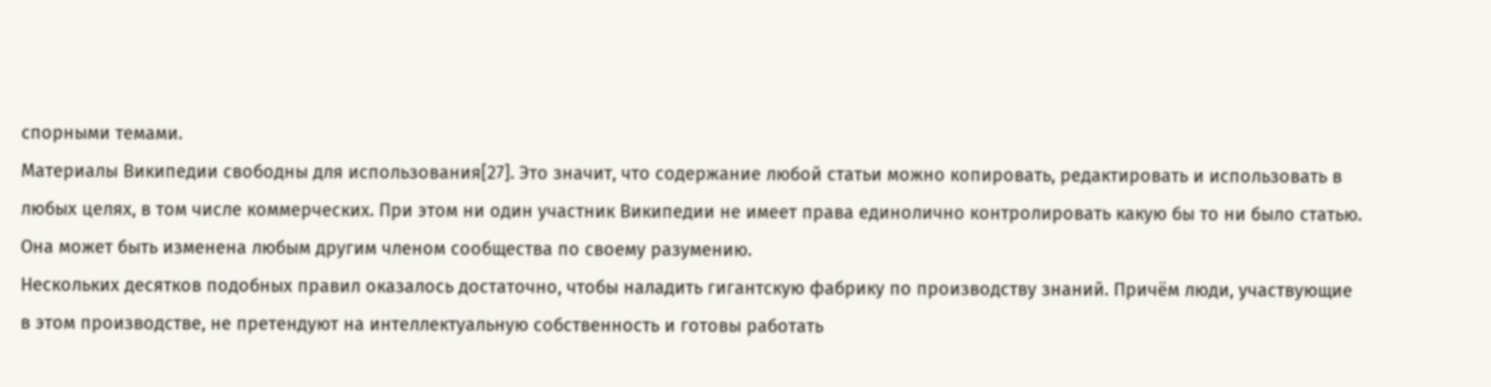спорными темами.
Материалы Википедии свободны для использования[27]. Это значит, что содержание любой статьи можно копировать, редактировать и использовать в любых целях, в том числе коммерческих. При этом ни один участник Википедии не имеет права единолично контролировать какую бы то ни было статью. Она может быть изменена любым другим членом сообщества по своему разумению.
Нескольких десятков подобных правил оказалось достаточно, чтобы наладить гигантскую фабрику по производству знаний. Причём люди, участвующие в этом производстве, не претендуют на интеллектуальную собственность и готовы работать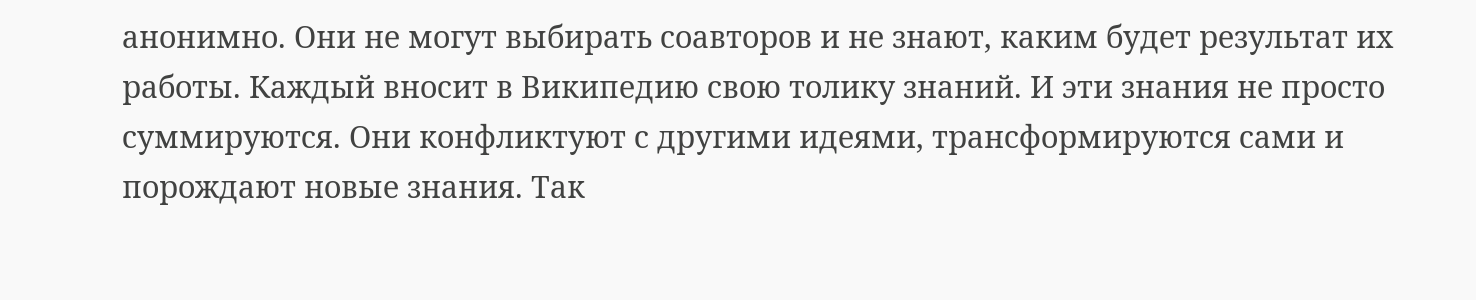анонимно. Они не могут выбирать соавторов и не знают, каким будет результат их работы. Каждый вносит в Википедию свою толику знаний. И эти знания не просто суммируются. Они конфликтуют с другими идеями, трансформируются сами и порождают новые знания. Так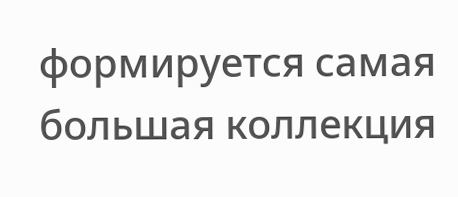формируется самая большая коллекция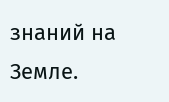знаний на Земле.